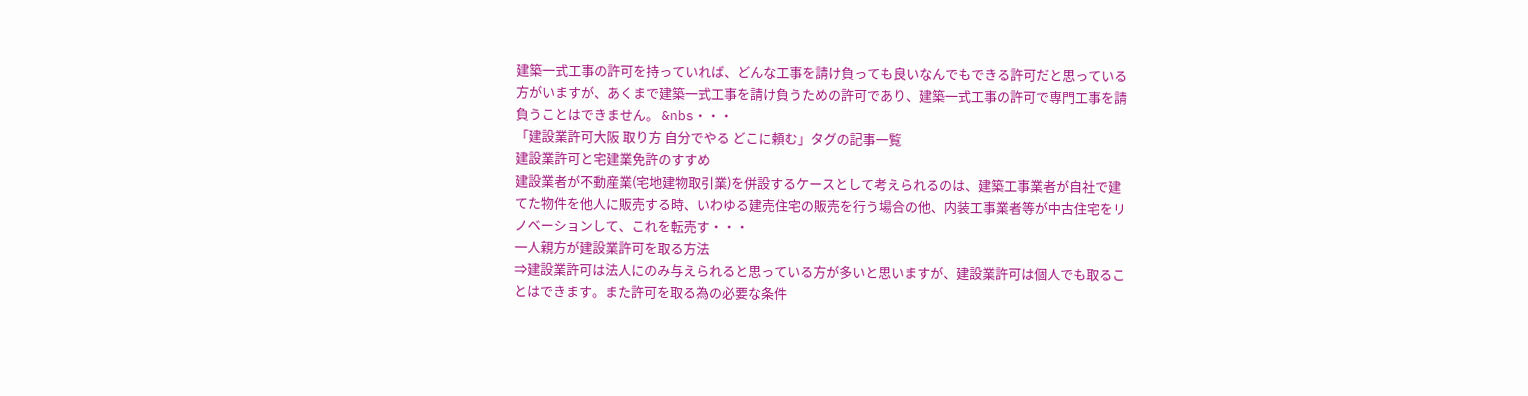建築一式工事の許可を持っていれば、どんな工事を請け負っても良いなんでもできる許可だと思っている方がいますが、あくまで建築一式工事を請け負うための許可であり、建築一式工事の許可で専門工事を請負うことはできません。 &nbs・・・
「建設業許可大阪 取り方 自分でやる どこに頼む」タグの記事一覧
建設業許可と宅建業免許のすすめ
建設業者が不動産業(宅地建物取引業)を併設するケースとして考えられるのは、建築工事業者が自社で建てた物件を他人に販売する時、いわゆる建売住宅の販売を行う場合の他、内装工事業者等が中古住宅をリノベーションして、これを転売す・・・
一人親方が建設業許可を取る方法
⇒建設業許可は法人にのみ与えられると思っている方が多いと思いますが、建設業許可は個人でも取ることはできます。また許可を取る為の必要な条件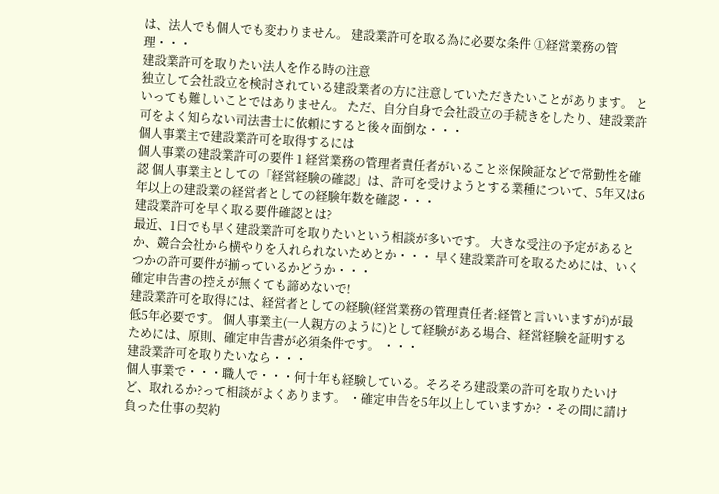は、法人でも個人でも変わりません。 建設業許可を取る為に必要な条件 ①経営業務の管理・・・
建設業許可を取りたい法人を作る時の注意
独立して会社設立を検討されている建設業者の方に注意していただきたいことがあります。 といっても難しいことではありません。 ただ、自分自身で会社設立の手続きをしたり、建設業許可をよく知らない司法書士に依頼にすると後々面倒な・・・
個人事業主で建設業許可を取得するには
個人事業の建設業許可の要件 1 経営業務の管理者責任者がいること※保険証などで常勤性を確認 個人事業主としての「経営経験の確認」は、許可を受けようとする業種について、5年又は6年以上の建設業の経営者としての経験年数を確認・・・
建設業許可を早く取る要件確認とは?
最近、1日でも早く建設業許可を取りたいという相談が多いです。 大きな受注の予定があるとか、競合会社から横やりを入れられないためとか・・・ 早く建設業許可を取るためには、いくつかの許可要件が揃っているかどうか・・・
確定申告書の控えが無くても諦めないで!
建設業許可を取得には、経営者としての経験(経営業務の管理責任者:経管と言いいますが)が最低5年必要です。 個人事業主(一人親方のように)として経験がある場合、経営経験を証明するためには、原則、確定申告書が必須条件です。 ・・・
建設業許可を取りたいなら・・・
個人事業で・・・職人で・・・何十年も経験している。そろそろ建設業の許可を取りたいけど、取れるか?って相談がよくあります。 ・確定申告を5年以上していますか? ・その間に請け負った仕事の契約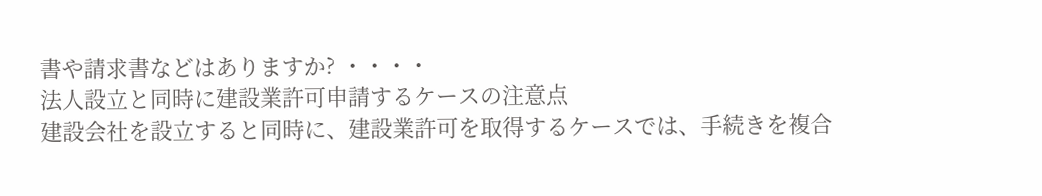書や請求書などはありますか? ・・・・
法人設立と同時に建設業許可申請するケースの注意点
建設会社を設立すると同時に、建設業許可を取得するケースでは、手続きを複合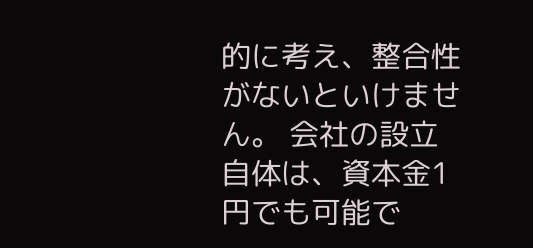的に考え、整合性がないといけません。 会社の設立自体は、資本金1円でも可能で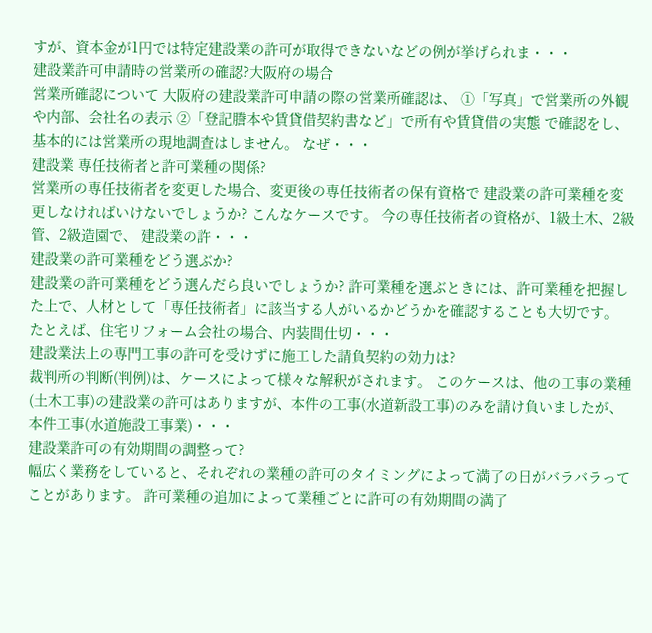すが、資本金が1円では特定建設業の許可が取得できないなどの例が挙げられま・・・
建設業許可申請時の営業所の確認?大阪府の場合
営業所確認について 大阪府の建設業許可申請の際の営業所確認は、 ①「写真」で営業所の外観や内部、会社名の表示 ②「登記謄本や賃貸借契約書など」で所有や賃貸借の実態 で確認をし、基本的には営業所の現地調査はしません。 なぜ・・・
建設業 専任技術者と許可業種の関係?
営業所の専任技術者を変更した場合、変更後の専任技術者の保有資格で 建設業の許可業種を変更しなければいけないでしょうか? こんなケースです。 今の専任技術者の資格が、1級土木、2級管、2級造園で、 建設業の許・・・
建設業の許可業種をどう選ぶか?
建設業の許可業種をどう選んだら良いでしょうか? 許可業種を選ぶときには、許可業種を把握した上で、人材として「専任技術者」に該当する人がいるかどうかを確認することも大切です。 たとえば、住宅リフォーム会社の場合、内装間仕切・・・
建設業法上の専門工事の許可を受けずに施工した請負契約の効力は?
裁判所の判断(判例)は、ケースによって様々な解釈がされます。 このケースは、他の工事の業種(土木工事)の建設業の許可はありますが、本件の工事(水道新設工事)のみを請け負いましたが、本件工事(水道施設工事業)・・・
建設業許可の有効期間の調整って?
幅広く業務をしていると、それぞれの業種の許可のタイミングによって満了の日がバラバラってことがあります。 許可業種の追加によって業種ごとに許可の有効期間の満了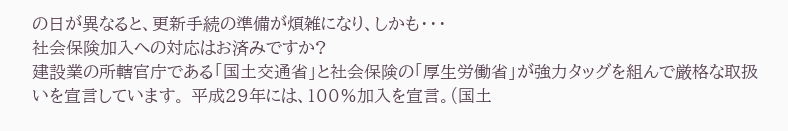の日が異なると、更新手続の準備が煩雑になり、しかも・・・
社会保険加入への対応はお済みですか?
建設業の所轄官庁である「国土交通省」と社会保険の「厚生労働省」が強力タッグを組んで厳格な取扱いを宣言しています。 平成29年には、100%加入を宣言。(国土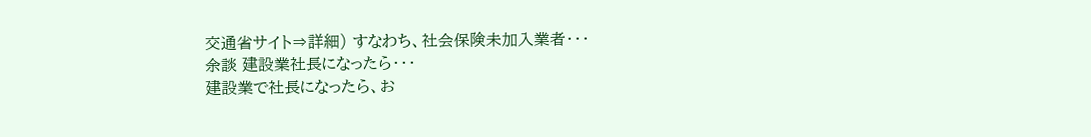交通省サイト⇒詳細) すなわち、社会保険未加入業者・・・
余談 建設業社長になったら・・・
建設業で社長になったら、お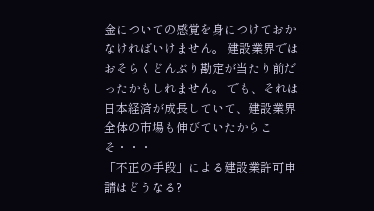金についての感覚を身につけておかなければいけません。 建設業界ではおそらくどんぶり勘定が当たり前だったかもしれません。 でも、それは日本経済が成長していて、建設業界全体の市場も伸びていたからこそ・・・
「不正の手段」による建設業許可申請はどうなる?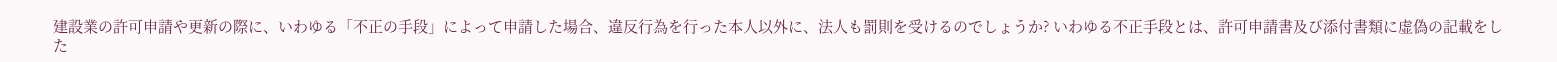建設業の許可申請や更新の際に、いわゆる「不正の手段」によって申請した場合、違反行為を行った本人以外に、法人も罰則を受けるのでしょうか? いわゆる不正手段とは、許可申請書及び添付書類に虚偽の記載をした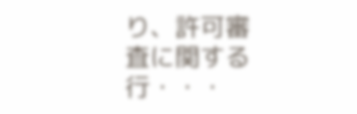り、許可審査に関する行・・・